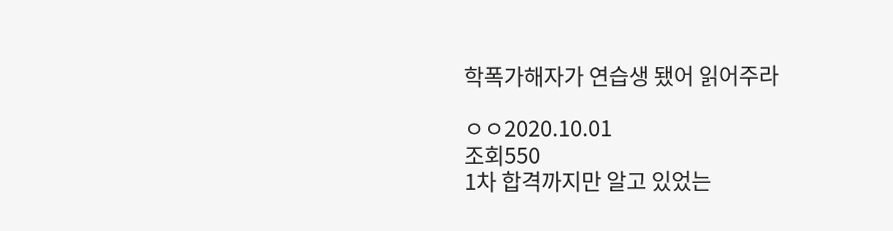학폭가해자가 연습생 됐어 읽어주라

ㅇㅇ2020.10.01
조회550
1차 합격까지만 알고 있었는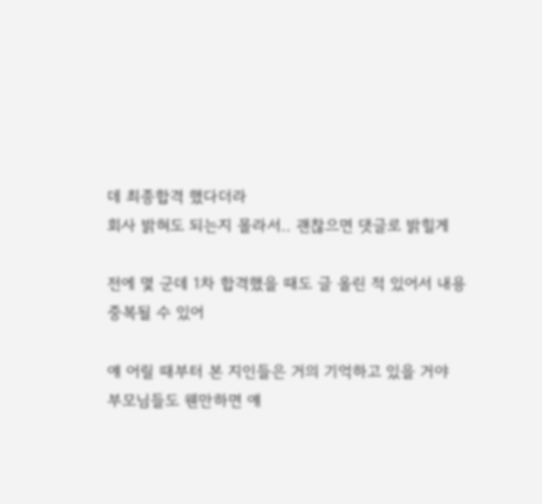데 최종합격 했다더라
회사 밝혀도 되는지 몰라서.. 괜찮으면 댓글로 밝힐게

전에 몇 군데 1차 합격했을 때도 글 올린 적 있어서 내용 중복될 수 있어

얘 어릴 때부터 본 지인들은 거의 기억하고 있을 거야
부모님들도 웬만하면 얘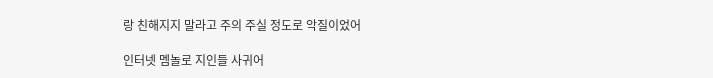랑 친해지지 말라고 주의 주실 정도로 악질이었어

인터넷 멤놀로 지인들 사귀어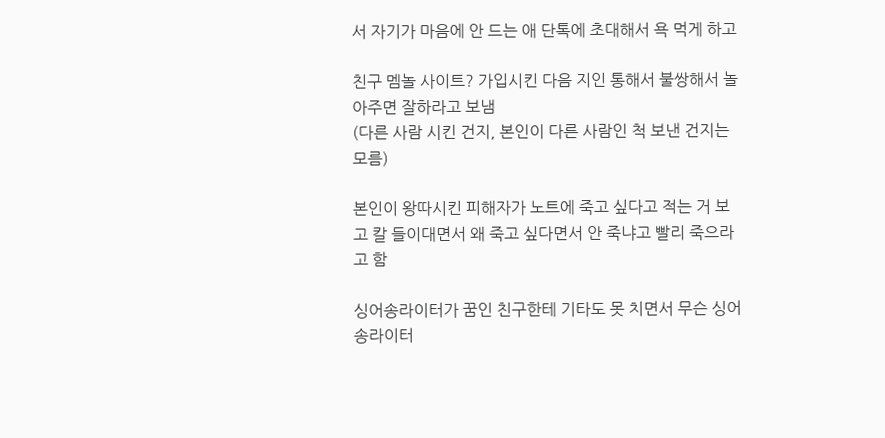서 자기가 마음에 안 드는 애 단톡에 초대해서 욕 먹게 하고

친구 멤놀 사이트? 가입시킨 다음 지인 통해서 불쌍해서 놀아주면 잘하라고 보냄
(다른 사람 시킨 건지, 본인이 다른 사람인 척 보낸 건지는 모름)

본인이 왕따시킨 피해자가 노트에 죽고 싶다고 적는 거 보고 칼 들이대면서 왜 죽고 싶다면서 안 죽냐고 빨리 죽으라고 함

싱어송라이터가 꿈인 친구한테 기타도 못 치면서 무슨 싱어송라이터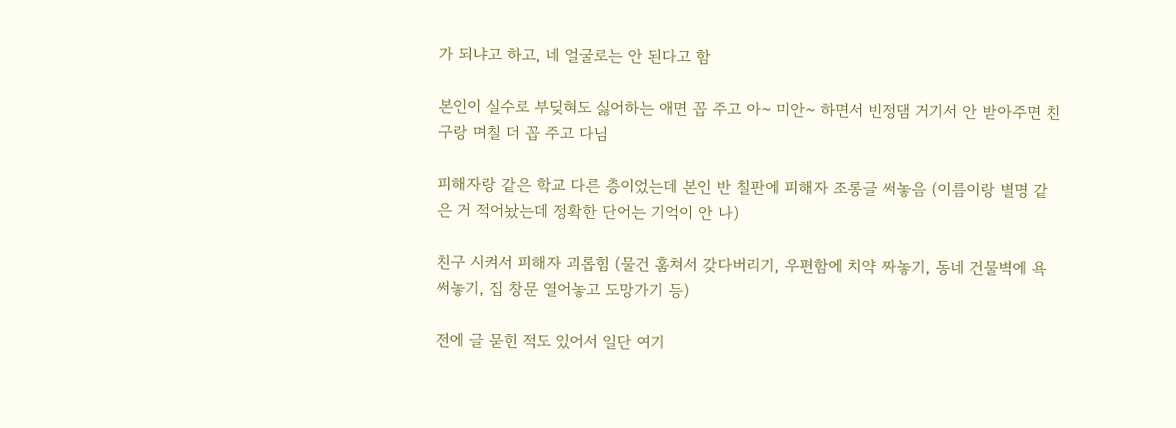가 되냐고 하고, 네 얼굴로는 안 된다고 함

본인이 실수로 부딪혀도 싫어하는 애면 꼽 주고 아~ 미안~ 하면서 빈정댐 거기서 안 받아주면 친구랑 며칠 더 꼽 주고 다님

피해자랑 같은 학교 다른 층이었는데 본인 반 칠판에 피해자 조롱글 써놓음 (이름이랑 별명 같은 거 적어놨는데 정확한 단어는 기억이 안 나)

친구 시켜서 피해자 괴롭힘 (물건 훔쳐서 갖다버리기, 우편함에 치약 짜놓기, 동네 건물벽에 욕 써놓기, 집 창문 열어놓고 도망가기 등)

전에 글 묻힌 적도 있어서 일단 여기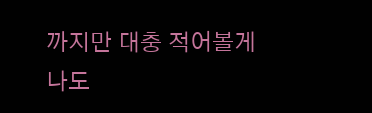까지만 대충 적어볼게
나도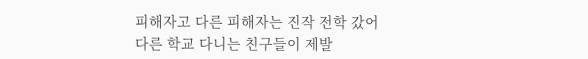피해자고 다른 피해자는 진작 전학 갔어
다른 학교 다니는 친구들이 제발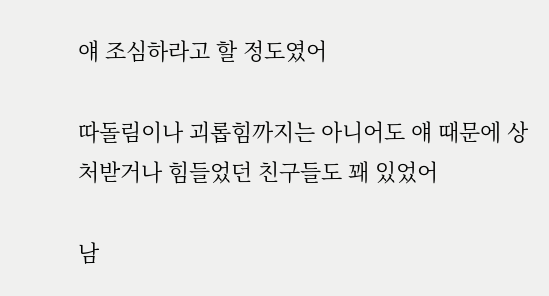얘 조심하라고 할 정도였어

따돌림이나 괴롭힘까지는 아니어도 얘 때문에 상처받거나 힘들었던 친구들도 꽤 있었어

남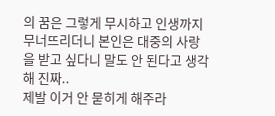의 꿈은 그렇게 무시하고 인생까지 무너뜨리더니 본인은 대중의 사랑을 받고 싶다니 말도 안 된다고 생각해 진짜..
제발 이거 안 묻히게 해주라